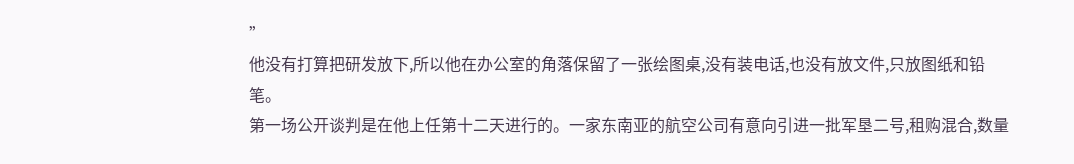”
他没有打算把研发放下,所以他在办公室的角落保留了一张绘图桌,没有装电话,也没有放文件,只放图纸和铅笔。
第一场公开谈判是在他上任第十二天进行的。一家东南亚的航空公司有意向引进一批军垦二号,租购混合,数量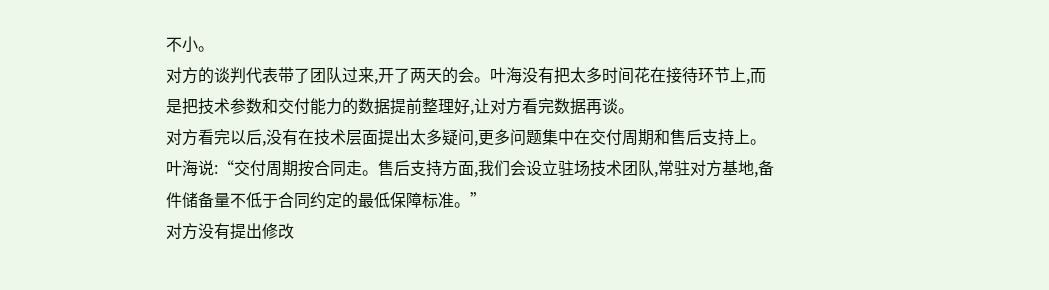不小。
对方的谈判代表带了团队过来,开了两天的会。叶海没有把太多时间花在接待环节上,而是把技术参数和交付能力的数据提前整理好,让对方看完数据再谈。
对方看完以后,没有在技术层面提出太多疑问,更多问题集中在交付周期和售后支持上。
叶海说:“交付周期按合同走。售后支持方面,我们会设立驻场技术团队,常驻对方基地,备件储备量不低于合同约定的最低保障标准。”
对方没有提出修改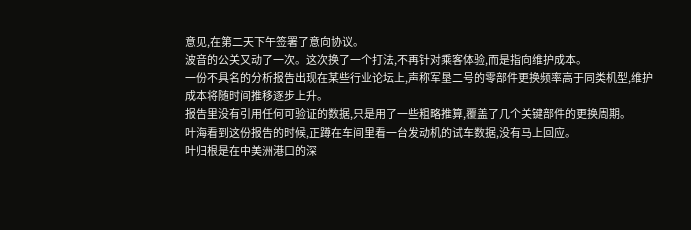意见,在第二天下午签署了意向协议。
波音的公关又动了一次。这次换了一个打法,不再针对乘客体验,而是指向维护成本。
一份不具名的分析报告出现在某些行业论坛上,声称军垦二号的零部件更换频率高于同类机型,维护成本将随时间推移逐步上升。
报告里没有引用任何可验证的数据,只是用了一些粗略推算,覆盖了几个关键部件的更换周期。
叶海看到这份报告的时候,正蹲在车间里看一台发动机的试车数据,没有马上回应。
叶归根是在中美洲港口的深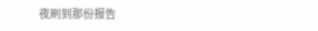夜刷到那份报告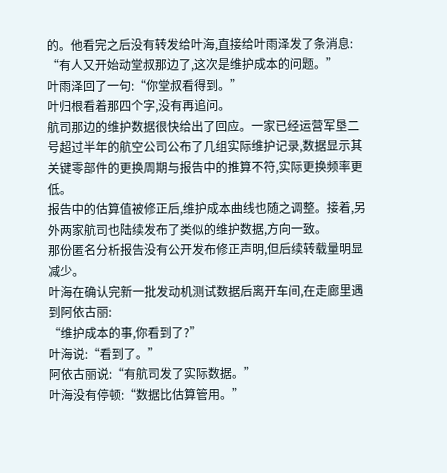的。他看完之后没有转发给叶海,直接给叶雨泽发了条消息:
“有人又开始动堂叔那边了,这次是维护成本的问题。”
叶雨泽回了一句:“你堂叔看得到。”
叶归根看着那四个字,没有再追问。
航司那边的维护数据很快给出了回应。一家已经运营军垦二号超过半年的航空公司公布了几组实际维护记录,数据显示其关键零部件的更换周期与报告中的推算不符,实际更换频率更低。
报告中的估算值被修正后,维护成本曲线也随之调整。接着,另外两家航司也陆续发布了类似的维护数据,方向一致。
那份匿名分析报告没有公开发布修正声明,但后续转载量明显减少。
叶海在确认完新一批发动机测试数据后离开车间,在走廊里遇到阿依古丽:
“维护成本的事,你看到了?”
叶海说:“看到了。”
阿依古丽说:“有航司发了实际数据。”
叶海没有停顿:“数据比估算管用。”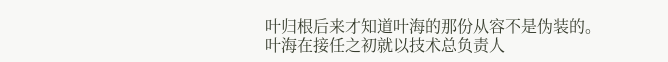叶归根后来才知道叶海的那份从容不是伪装的。
叶海在接任之初就以技术总负责人